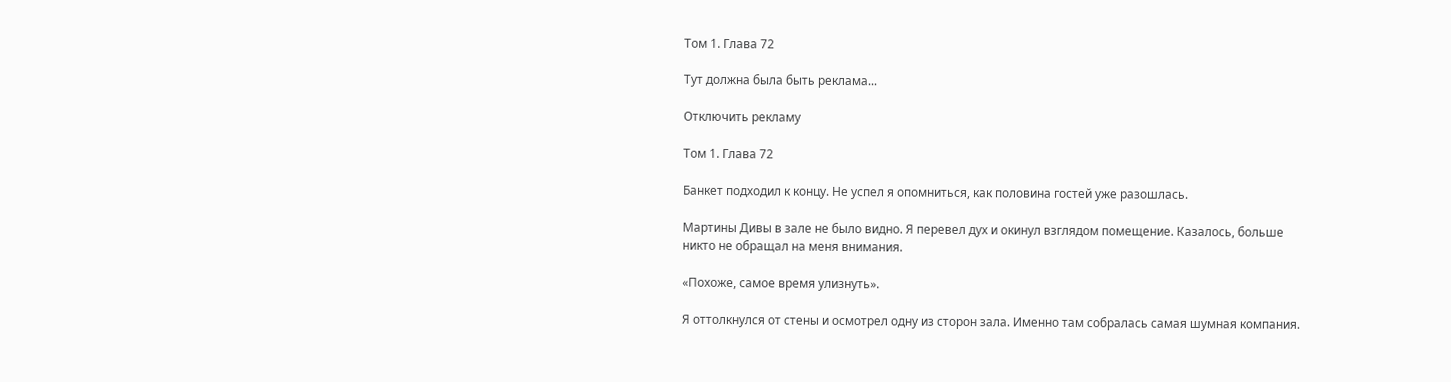Том 1. Глава 72

Тут должна была быть реклама...

Отключить рекламу

Том 1. Глава 72

Банкет подходил к концу. Не успел я опомниться, как половина гостей уже разошлась.

Мартины Дивы в зале не было видно. Я перевел дух и окинул взглядом помещение. Казалось, больше никто не обращал на меня внимания.

«Похоже, самое время улизнуть».

Я оттолкнулся от стены и осмотрел одну из сторон зала. Именно там собралась самая шумная компания.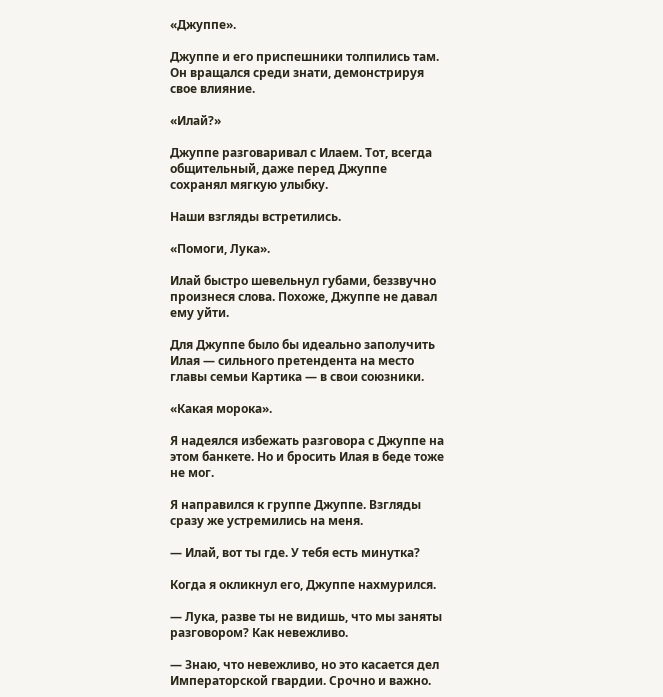«Джуппе».

Джуппе и его приспешники толпились там. Он вращался среди знати, демонстрируя свое влияние.

«Илай?»

Джуппе разговаривал с Илаем. Тот, всегда общительный, даже перед Джуппе сохранял мягкую улыбку.

Наши взгляды встретились.

«Помоги, Лука».

Илай быстро шевельнул губами, беззвучно произнеся слова. Похоже, Джуппе не давал ему уйти.

Для Джуппе было бы идеально заполучить Илая — сильного претендента на место главы семьи Картика — в свои союзники.

«Какая морока».

Я надеялся избежать разговора с Джуппе на этом банкете. Но и бросить Илая в беде тоже не мог.

Я направился к группе Джуппе. Взгляды сразу же устремились на меня.

— Илай, вот ты где. У тебя есть минутка?

Когда я окликнул его, Джуппе нахмурился.

— Лука, разве ты не видишь, что мы заняты разговором? Как невежливо.

— Знаю, что невежливо, но это касается дел Императорской гвардии. Срочно и важно.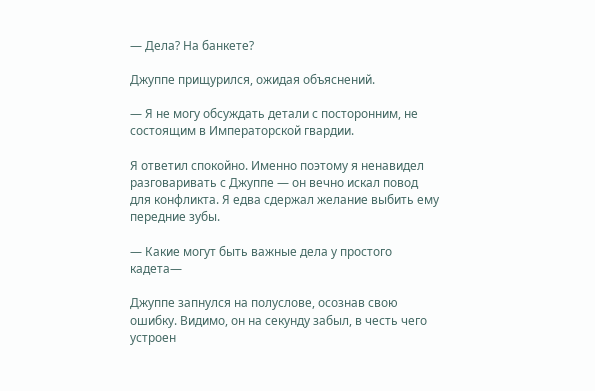— Дела? На банкете?

Джуппе прищурился, ожидая объяснений.

— Я не могу обсуждать детали с посторонним, не состоящим в Императорской гвардии.

Я ответил спокойно. Именно поэтому я ненавидел разговаривать с Джуппе — он вечно искал повод для конфликта. Я едва сдержал желание выбить ему передние зубы.

— Какие могут быть важные дела у простого кадета—

Джуппе запнулся на полуслове, осознав свою ошибку. Видимо, он на секунду забыл, в честь чего устроен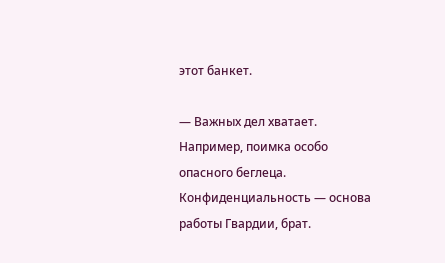этот банкет.

— Важных дел хватает. Например, поимка особо опасного беглеца. Конфиденциальность — основа работы Гвардии, брат.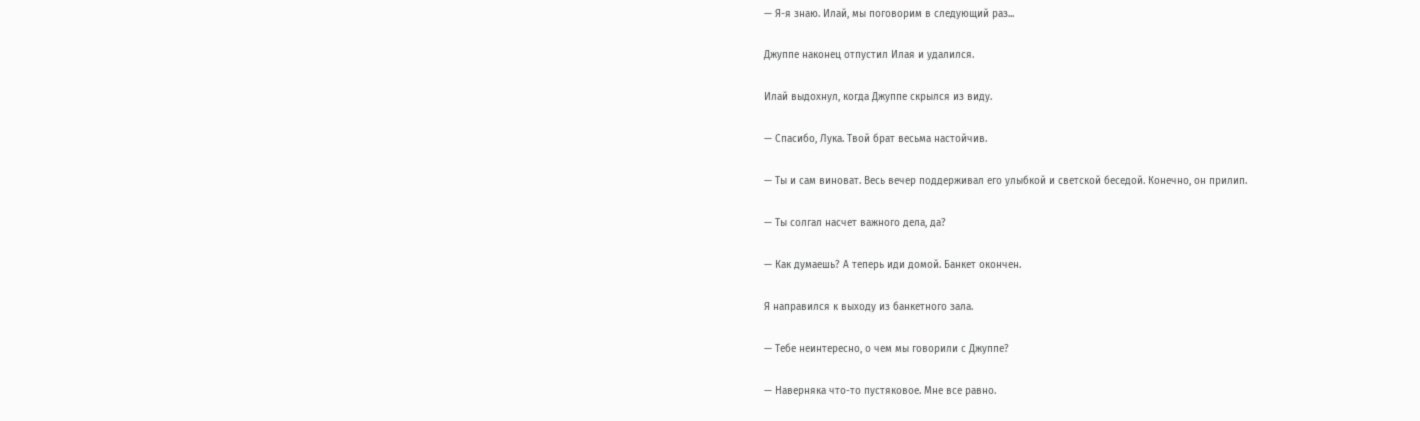— Я-я знаю. Илай, мы поговорим в следующий раз...

Джуппе наконец отпустил Илая и удалился.

Илай выдохнул, когда Джуппе скрылся из виду.

— Спасибо, Лука. Твой брат весьма настойчив.

— Ты и сам виноват. Весь вечер поддерживал его улыбкой и светской беседой. Конечно, он прилип.

— Ты солгал насчет важного дела, да?

— Как думаешь? А теперь иди домой. Банкет окончен.

Я направился к выходу из банкетного зала.

— Тебе неинтересно, о чем мы говорили с Джуппе?

— Наверняка что-то пустяковое. Мне все равно.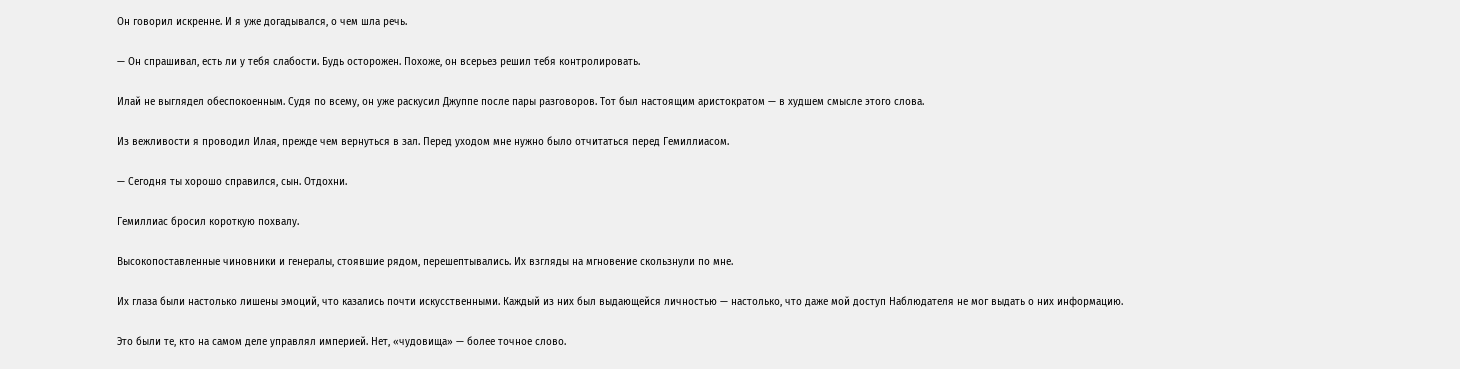Он говорил искренне. И я уже догадывался, о чем шла речь.

— Он спрашивал, есть ли у тебя слабости. Будь осторожен. Похоже, он всерьез решил тебя контролировать.

Илай не выглядел обеспокоенным. Судя по всему, он уже раскусил Джуппе после пары разговоров. Тот был настоящим аристократом — в худшем смысле этого слова.

Из вежливости я проводил Илая, прежде чем вернуться в зал. Перед уходом мне нужно было отчитаться перед Гемиллиасом.

— Сегодня ты хорошо справился, сын. Отдохни.

Гемиллиас бросил короткую похвалу.

Высокопоставленные чиновники и генералы, стоявшие рядом, перешептывались. Их взгляды на мгновение скользнули по мне.

Их глаза были настолько лишены эмоций, что казались почти искусственными. Каждый из них был выдающейся личностью — настолько, что даже мой доступ Наблюдателя не мог выдать о них информацию.

Это были те, кто на самом деле управлял империей. Нет, «чудовища» — более точное слово.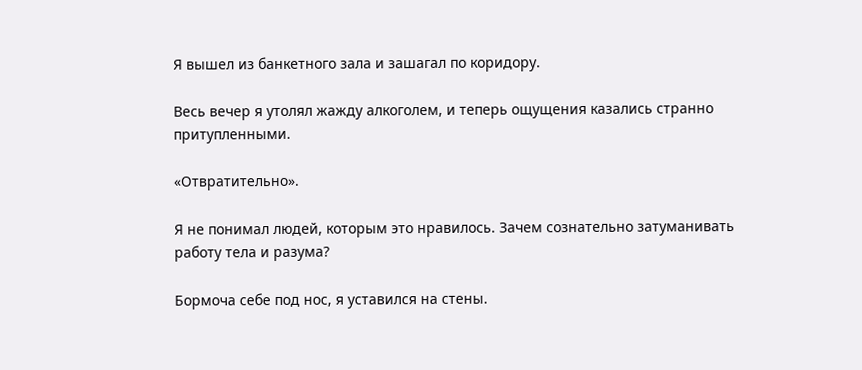Я вышел из банкетного зала и зашагал по коридору.

Весь вечер я утолял жажду алкоголем, и теперь ощущения казались странно притупленными.

«Отвратительно».

Я не понимал людей, которым это нравилось. Зачем сознательно затуманивать работу тела и разума?

Бормоча себе под нос, я уставился на стены.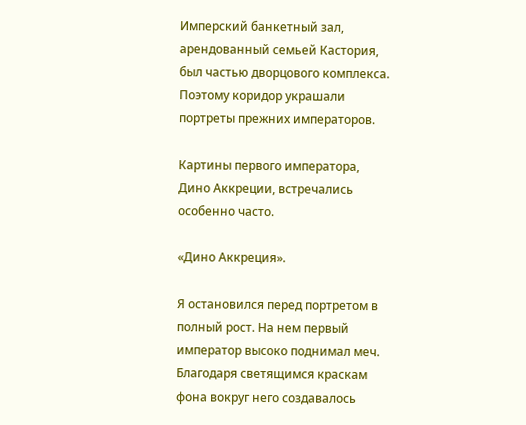Имперский банкетный зал, арендованный семьей Кастория, был частью дворцового комплекса. Поэтому коридор украшали портреты прежних императоров.

Картины первого императора, Дино Аккреции, встречались особенно часто.

«Дино Аккреция».

Я остановился перед портретом в полный рост. На нем первый император высоко поднимал меч. Благодаря светящимся краскам фона вокруг него создавалось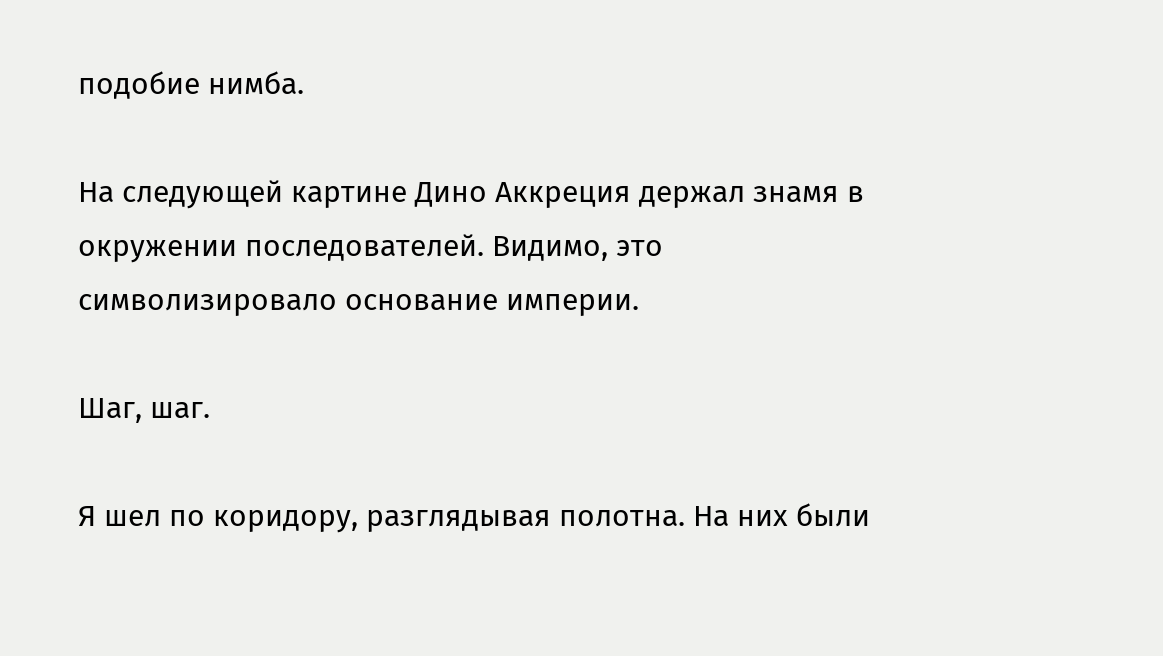подобие нимба.

На следующей картине Дино Аккреция держал знамя в окружении последователей. Видимо, это символизировало основание империи.

Шаг, шаг.

Я шел по коридору, разглядывая полотна. На них были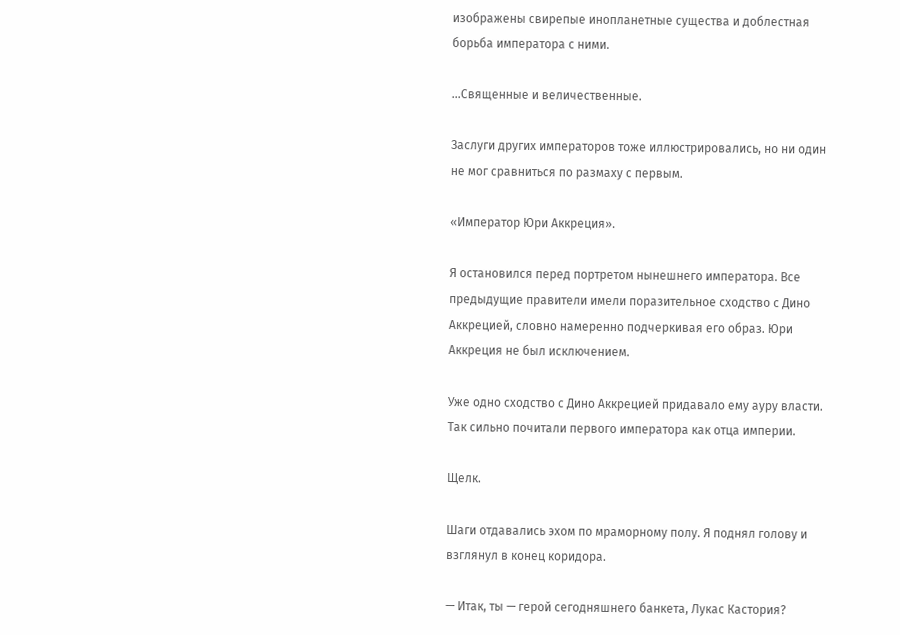изображены свирепые инопланетные существа и доблестная борьба императора с ними.

...Священные и величественные.

Заслуги других императоров тоже иллюстрировались, но ни один не мог сравниться по размаху с первым.

«Император Юри Аккреция».

Я остановился перед портретом нынешнего императора. Все предыдущие правители имели поразительное сходство с Дино Аккрецией, словно намеренно подчеркивая его образ. Юри Аккреция не был исключением.

Уже одно сходство с Дино Аккрецией придавало ему ауру власти. Так сильно почитали первого императора как отца империи.

Щелк.

Шаги отдавались эхом по мраморному полу. Я поднял голову и взглянул в конец коридора.

— Итак, ты — герой сегодняшнего банкета, Лукас Кастория?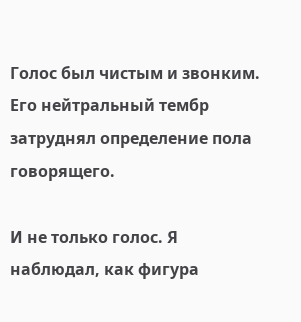Голос был чистым и звонким. Его нейтральный тембр затруднял определение пола говорящего.

И не только голос. Я наблюдал, как фигура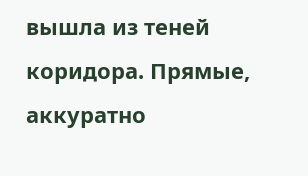вышла из теней коридора. Прямые, аккуратно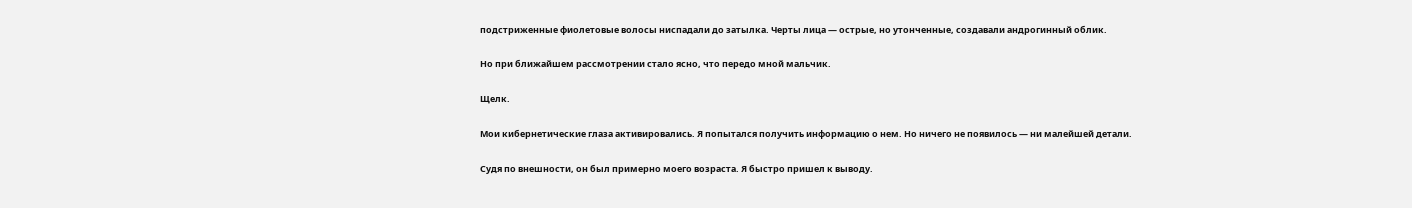подстриженные фиолетовые волосы ниспадали до затылка. Черты лица — острые, но утонченные, создавали андрогинный облик.

Но при ближайшем рассмотрении стало ясно, что передо мной мальчик.

Щелк.

Мои кибернетические глаза активировались. Я попытался получить информацию о нем. Но ничего не появилось — ни малейшей детали.

Судя по внешности, он был примерно моего возраста. Я быстро пришел к выводу.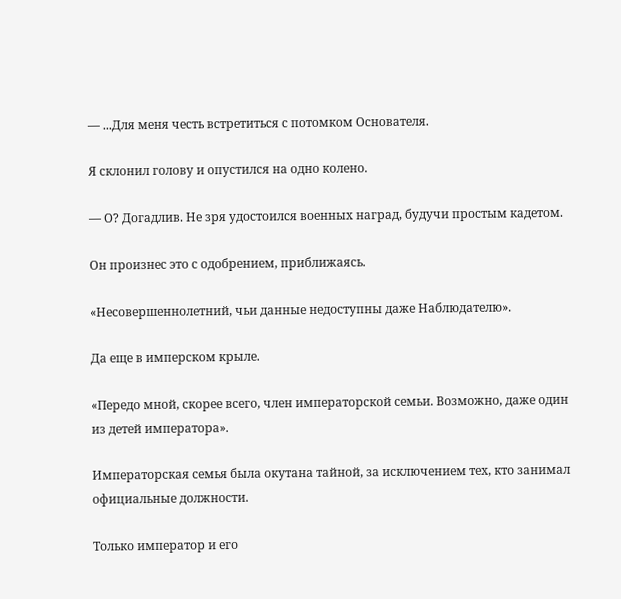— ...Для меня честь встретиться с потомком Основателя.

Я склонил голову и опустился на одно колено.

— О? Догадлив. Не зря удостоился военных наград, будучи простым кадетом.

Он произнес это с одобрением, приближаясь.

«Несовершеннолетний, чьи данные недоступны даже Наблюдателю».

Да еще в имперском крыле.

«Передо мной, скорее всего, член императорской семьи. Возможно, даже один из детей императора».

Императорская семья была окутана тайной, за исключением тех, кто занимал официальные должности.

Только император и его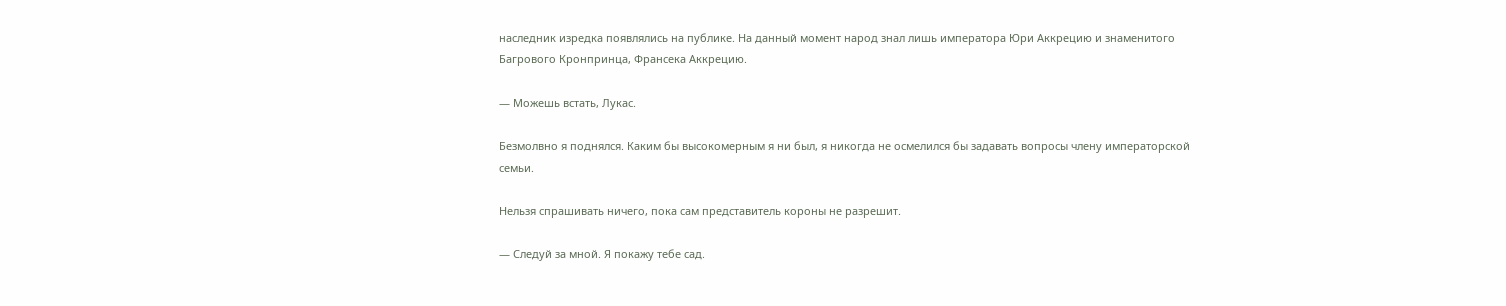наследник изредка появлялись на публике. На данный момент народ знал лишь императора Юри Аккрецию и знаменитого Багрового Кронпринца, Франсека Аккрецию.

— Можешь встать, Лукас.

Безмолвно я поднялся. Каким бы высокомерным я ни был, я никогда не осмелился бы задавать вопросы члену императорской семьи.

Нельзя спрашивать ничего, пока сам представитель короны не разрешит.

— Следуй за мной. Я покажу тебе сад.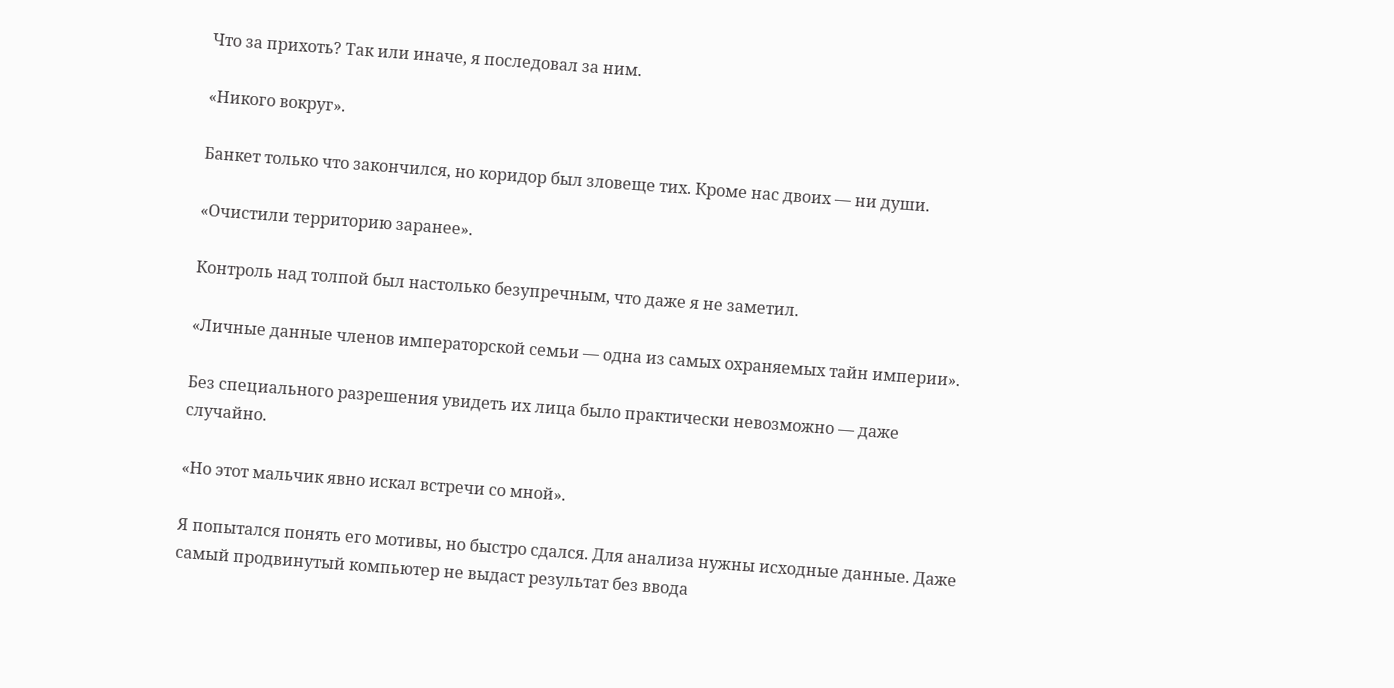Что за прихоть? Так или иначе, я последовал за ним.

«Никого вокруг».

Банкет только что закончился, но коридор был зловеще тих. Кроме нас двоих — ни души.

«Очистили территорию заранее».

Контроль над толпой был настолько безупречным, что даже я не заметил.

«Личные данные членов императорской семьи — одна из самых охраняемых тайн империи».

Без специального разрешения увидеть их лица было практически невозможно — даже случайно.

«Но этот мальчик явно искал встречи со мной».

Я попытался понять его мотивы, но быстро сдался. Для анализа нужны исходные данные. Даже самый продвинутый компьютер не выдаст результат без ввода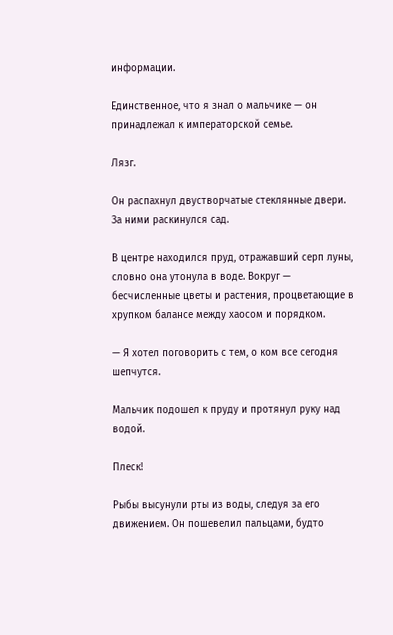информации.

Единственное, что я знал о мальчике — он принадлежал к императорской семье.

Лязг.

Он распахнул двустворчатые стеклянные двери. За ними раскинулся сад.

В центре находился пруд, отражавший серп луны, словно она утонула в воде. Вокруг — бесчисленные цветы и растения, процветающие в хрупком балансе между хаосом и порядком.

— Я хотел поговорить с тем, о ком все сегодня шепчутся.

Мальчик подошел к пруду и протянул руку над водой.

Плеск!

Рыбы высунули рты из воды, следуя за его движением. Он пошевелил пальцами, будто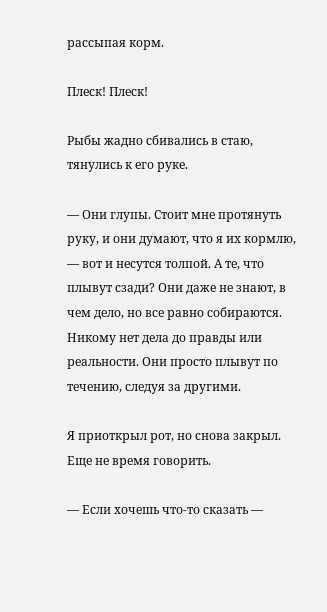рассыпая корм.

Плеск! Плеск!

Рыбы жадно сбивались в стаю, тянулись к его руке.

— Они глупы. Стоит мне протянуть руку, и они думают, что я их кормлю, — вот и несутся толпой. А те, что плывут сзади? Они даже не знают, в чем дело, но все равно собираются. Никому нет дела до правды или реальности. Они просто плывут по течению, следуя за другими.

Я приоткрыл рот, но снова закрыл. Еще не время говорить.

— Если хочешь что-то сказать —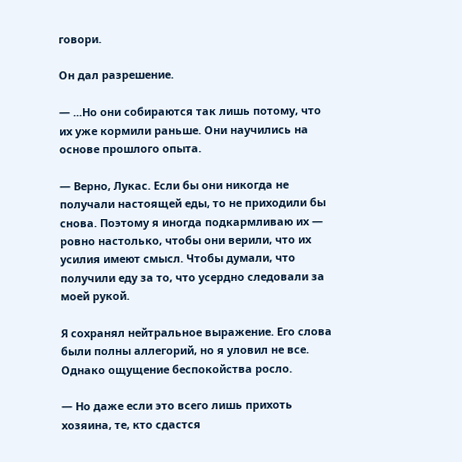говори.

Он дал разрешение.

— ...Но они собираются так лишь потому, что их уже кормили раньше. Они научились на основе прошлого опыта.

— Верно, Лукас. Если бы они никогда не получали настоящей еды, то не приходили бы снова. Поэтому я иногда подкармливаю их — ровно настолько, чтобы они верили, что их усилия имеют смысл. Чтобы думали, что получили еду за то, что усердно следовали за моей рукой.

Я сохранял нейтральное выражение. Его слова были полны аллегорий, но я уловил не все. Однако ощущение беспокойства росло.

— Но даже если это всего лишь прихоть хозяина, те, кто сдастся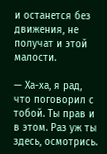и останется без движения, не получат и этой малости.

— Ха-ха, я рад, что поговорил с тобой. Ты прав и в этом. Раз уж ты здесь, осмотрись.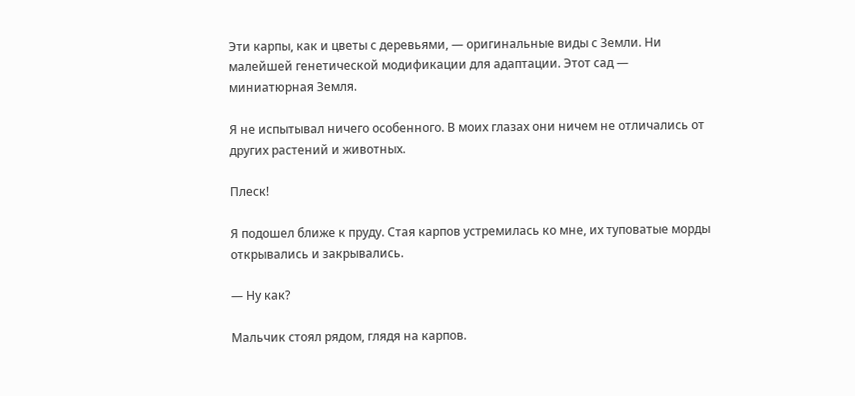Эти карпы, как и цветы с деревьями, — оригинальные виды с Земли. Ни малейшей генетической модификации для адаптации. Этот сад — миниатюрная Земля.

Я не испытывал ничего особенного. В моих глазах они ничем не отличались от других растений и животных.

Плеск!

Я подошел ближе к пруду. Стая карпов устремилась ко мне, их туповатые морды открывались и закрывались.

— Ну как?

Мальчик стоял рядом, глядя на карпов.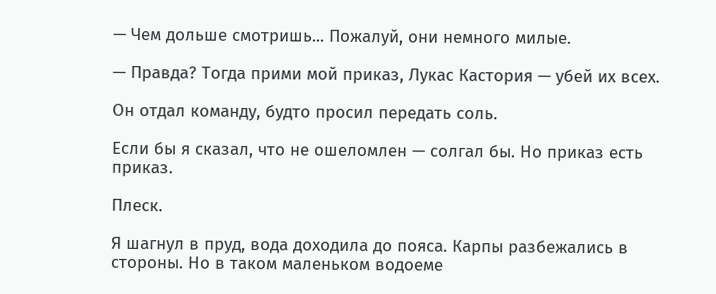— Чем дольше смотришь... Пожалуй, они немного милые.

— Правда? Тогда прими мой приказ, Лукас Кастория — убей их всех.

Он отдал команду, будто просил передать соль.

Если бы я сказал, что не ошеломлен — солгал бы. Но приказ есть приказ.

Плеск.

Я шагнул в пруд, вода доходила до пояса. Карпы разбежались в стороны. Но в таком маленьком водоеме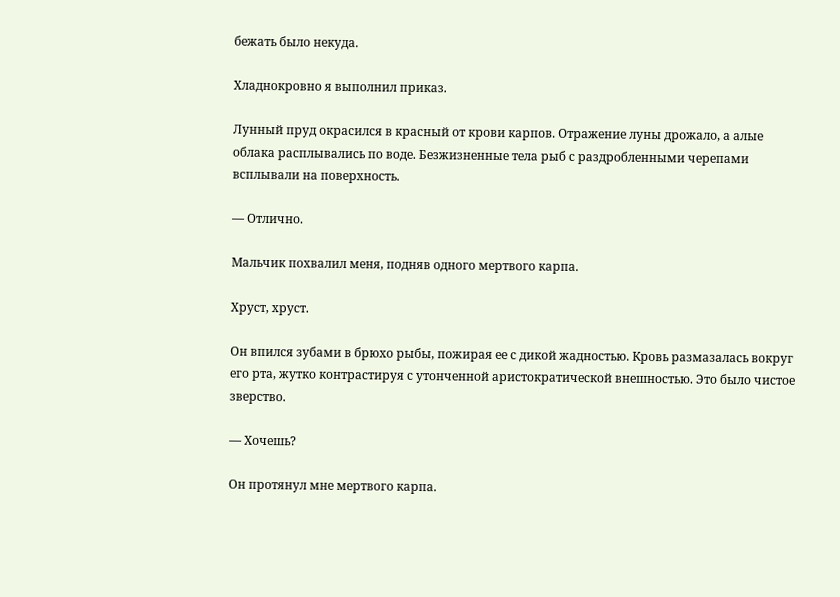бежать было некуда.

Хладнокровно я выполнил приказ.

Лунный пруд окрасился в красный от крови карпов. Отражение луны дрожало, а алые облака расплывались по воде. Безжизненные тела рыб с раздробленными черепами всплывали на поверхность.

— Отлично.

Мальчик похвалил меня, подняв одного мертвого карпа.

Хруст, хруст.

Он впился зубами в брюхо рыбы, пожирая ее с дикой жадностью. Кровь размазалась вокруг его рта, жутко контрастируя с утонченной аристократической внешностью. Это было чистое зверство.

— Хочешь?

Он протянул мне мертвого карпа.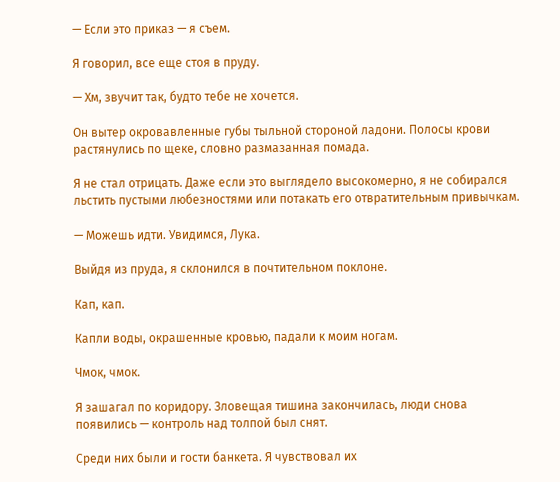— Если это приказ — я съем.

Я говорил, все еще стоя в пруду.

— Хм, звучит так, будто тебе не хочется.

Он вытер окровавленные губы тыльной стороной ладони. Полосы крови растянулись по щеке, словно размазанная помада.

Я не стал отрицать. Даже если это выглядело высокомерно, я не собирался льстить пустыми любезностями или потакать его отвратительным привычкам.

— Можешь идти. Увидимся, Лука.

Выйдя из пруда, я склонился в почтительном поклоне.

Кап, кап.

Капли воды, окрашенные кровью, падали к моим ногам.

Чмок, чмок.

Я зашагал по коридору. Зловещая тишина закончилась, люди снова появились — контроль над толпой был снят.

Среди них были и гости банкета. Я чувствовал их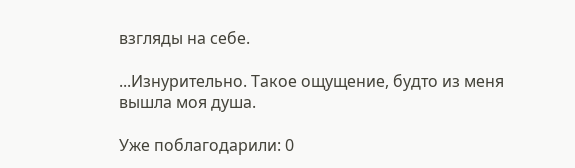взгляды на себе.

...Изнурительно. Такое ощущение, будто из меня вышла моя душа.

Уже поблагодарили: 0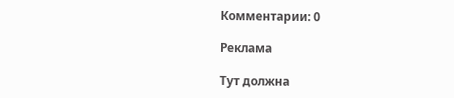Комментарии: 0

Реклама

Тут должна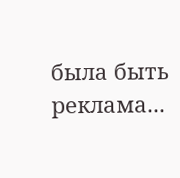была быть реклама...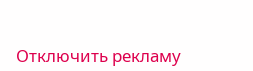Отключить рекламу